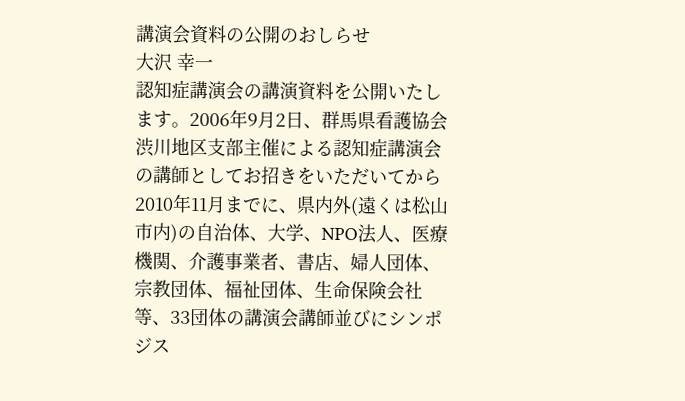講演会資料の公開のおしらせ
大沢 幸一
認知症講演会の講演資料を公開いたします。2006年9月2日、群馬県看護協会渋川地区支部主催による認知症講演会の講師としてお招きをいただいてから2010年11月までに、県内外(遠くは松山市内)の自治体、大学、NPO法人、医療機関、介護事業者、書店、婦人団体、宗教団体、福祉団体、生命保険会社等、33団体の講演会講師並びにシンポジス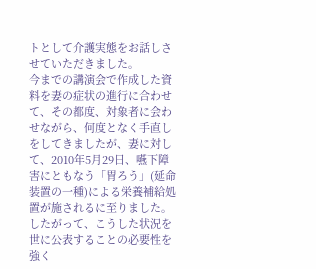トとして介護実態をお話しさせていただきました。
今までの講演会で作成した資料を妻の症状の進行に合わせて、その都度、対象者に会わせながら、何度となく手直しをしてきましたが、妻に対して、2010年5月29日、嚥下障害にともなう「胃ろう」(延命装置の一種)による栄養補給処置が施されるに至りました。
したがって、こうした状況を世に公表することの必要性を強く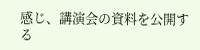感じ、講演会の資料を公開する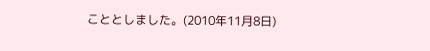こととしました。(2010年11月8日)